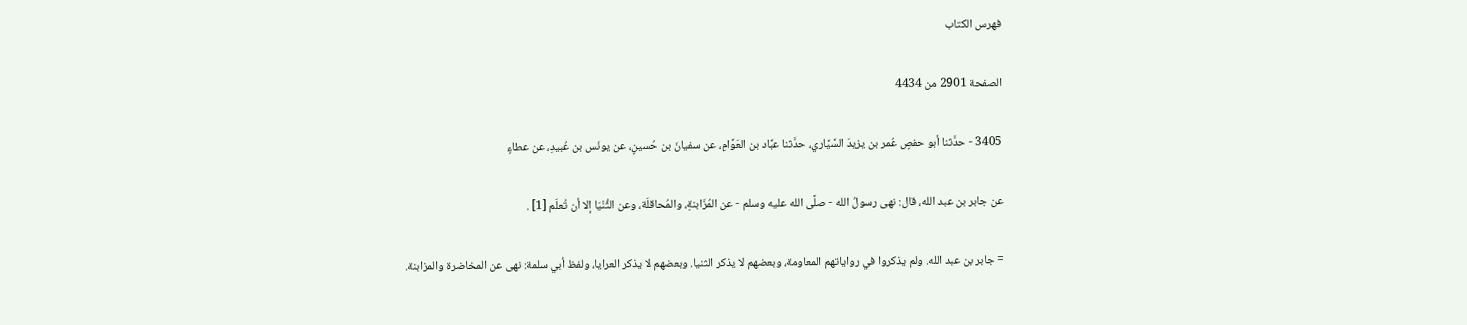فهرس الكتاب

الصفحة 2901 من 4434

3405 - حدَّثنا أبو حفصٍ عُمر بن يزيدَ السَّيَّاري، حدَّثنا عبَّاد بن العَوَّامِ، عن سفيانَ بن حُسينٍ، عن يونَس بن عُبيدِ، عن عطاءٍ

عن جابر بن عبد الله، قال: نهى رسولُ الله - صلَّى الله عليه وسلم - عن المُزَابنةِ، والمُحاقلَة، وعن الثُّنْيَا إلا أن تُعلَم [1] .

= جابر بن عبد الله. ولم يذكروا في رواياتهم المعاومة، وبعضهم لا يذكر الثنيا. وبعضهم لا يذكر العرايا، ولفظ أبي سلمة: نهى عن المخاضرة والمزابنة.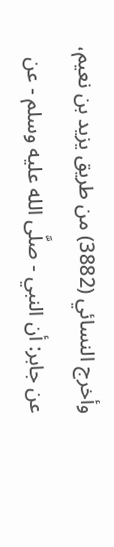وأخرج النسائي (3882) من طريق يزيد بن نعيم، عن جابر: أن النبي - صلَّى الله عليه وسلم - عن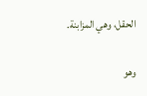الحقل، وهي المزابنة.

وهو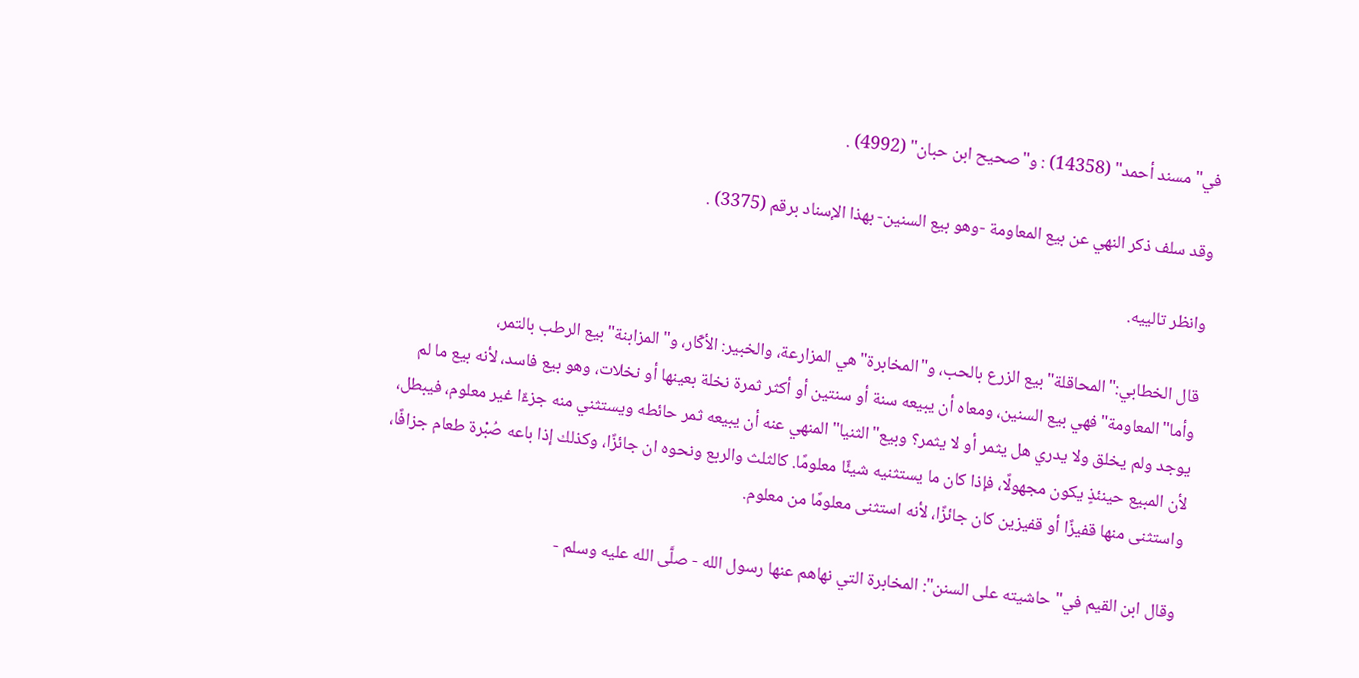في"مسند أحمد" (14358) : و"صحيح ابن حبان" (4992) .

وقد سلف ذكر النهي عن بيع المعاومة -وهو بيع السنين- بهذا الإسناد برقم (3375) .

وانظر تالييه.

قال الخطابي:"المحاقلة"بيع الزرع بالحب، و"المخابرة"هي المزارعة، والخبير: الأكّار، و"المزابنة"بيع الرطب بالتمر، وأما"المعاومة"فهي بيع السنين، ومعاه أن يبيعه سنة أو سنتين أو أكثر ثمرة نخلة بعينها أو نخلات، وهو بيع فاسد، لأنه بيع ما لم يوجد ولم يخلق ولا يدري هل يثمر أو لا يثمر؟ وبيع"الثنيا"المنهي عنه أن يبيعه ثمر حائطه ويستثني منه جزءًا غير معلوم، فيبطل، لأن المبيع حينئذٍ يكون مجهولًا، فإذا كان ما يستثنيه شيئًا معلومًا. كالثلث والربع ونحوه ان جائزًا، وكذلك إذا باعه صُبْرة طعام جزافًا، واستثنى منها قفيزًا أو قفيزين كان جائزًا، لأنه استثنى معلومًا من معلوم.

وقال ابن القيم في"حاشيته على السنن": المخابرة التي نهاهم عنها رسول الله - صلَّى الله عليه وسلم -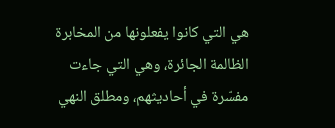هي التي كانوا يفعلونها من المخابرة الظالمة الجائرة، وهي التي جاءت مفسّرة في أحاديثهم، ومطلق النهي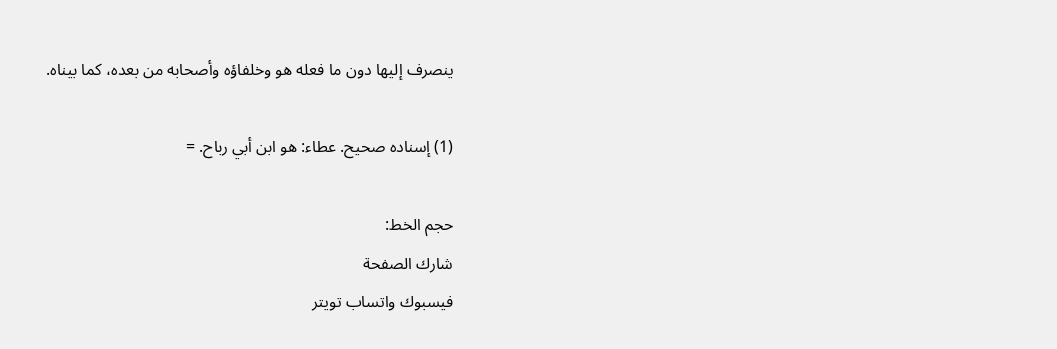ينصرف إليها دون ما فعله هو وخلفاؤه وأصحابه من بعده، كما بيناه.

(1) إسناده صحيح. عطاء: هو ابن أبي رباح. =

حجم الخط:
شارك الصفحة
فيسبوك واتساب تويتر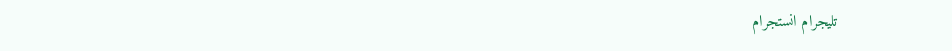تليجرام انستجرام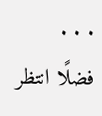. . .
فضلًا انتظر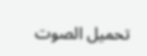تحميل الصوت